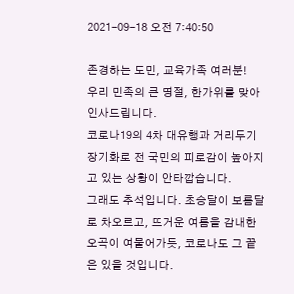2021-09-18 오전 7:40:50

존경하는 도민, 교육가족 여러분!
우리 민족의 큰 명절, 한가위를 맞아 인사드립니다.
코로나19의 4차 대유행과 거리두기 장기화로 전 국민의 피로감이 높아지고 있는 상황이 안타깝습니다.
그래도 추석입니다. 초승달이 보름달로 차오르고, 뜨거운 여름을 감내한 오곡이 여물어가듯, 코로나도 그 끝은 있을 것입니다.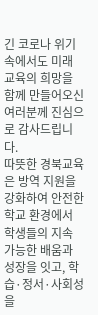긴 코로나 위기 속에서도 미래 교육의 희망을 함께 만들어오신 여러분께 진심으로 감사드립니다.
따뜻한 경북교육은 방역 지원을 강화하여 안전한 학교 환경에서 학생들의 지속 가능한 배움과 성장을 잇고, 학습·정서·사회성을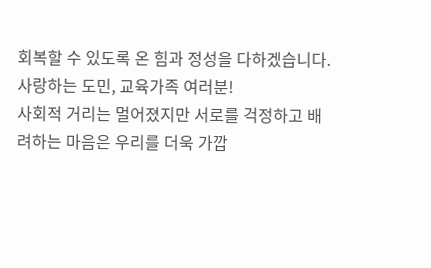회복할 수 있도록 온 힘과 정성을 다하겠습니다.
사랑하는 도민, 교육가족 여러분!
사회적 거리는 멀어졌지만 서로를 걱정하고 배려하는 마음은 우리를 더욱 가깝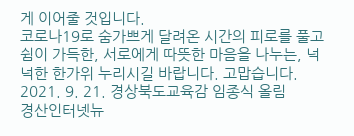게 이어줄 것입니다.
코로나19로 숨가쁘게 달려온 시간의 피로를 풀고 쉼이 가득한, 서로에게 따뜻한 마음을 나누는, 넉넉한 한가위 누리시길 바랍니다. 고맙습니다.
2021. 9. 21. 경상북도교육감 임종식 올림
경산인터넷뉴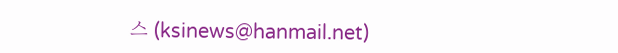스 (ksinews@hanmail.net)